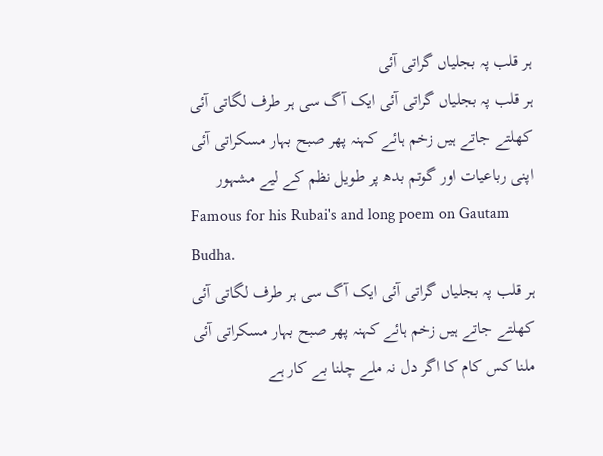ہر قلب پہ بجلیاں گراتی آئی
ہر قلب پہ بجلیاں گراتی آئی ایک آگ سی ہر طرف لگاتی آئی کھلتے جاتے ہیں زخم ہائے کہنہ پھر صبح بہار مسکراتی آئی
اپنی رباعیات اور گوتم بدھ پر طویل نظم کے لیے مشہور
Famous for his Rubai's and long poem on Gautam Budha.
ہر قلب پہ بجلیاں گراتی آئی ایک آگ سی ہر طرف لگاتی آئی کھلتے جاتے ہیں زخم ہائے کہنہ پھر صبح بہار مسکراتی آئی
ملنا کس کام کا اگر دل نہ ملے چلنا بے کار ہے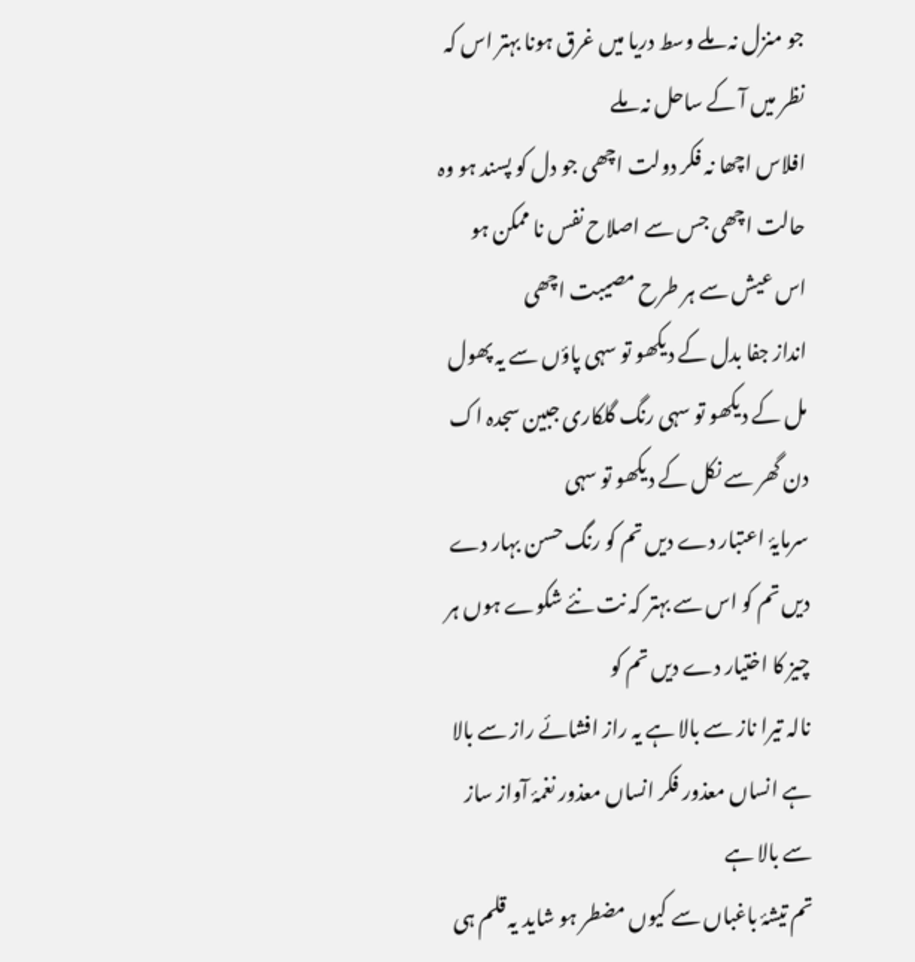جو منزل نہ ملے وسط دریا میں غرق ہونا بہتر اس کہ نظر میں آ کے ساحل نہ ملے
افلاس اچھا نہ فکر دولت اچھی جو دل کو پسند ہو وہ حالت اچھی جس سے اصلاح نفس نا ممکن ہو اس عیش سے ہر طرح مصیبت اچھی
انداز جفا بدل کے دیکھو تو سہی پاؤں سے یہ پھول مل کے دیکھو تو سہی رنگ گلکاری جبین سجدہ اک دن گھر سے نکل کے دیکھو تو سہی
سرمایۂ اعتبار دے دیں تم کو رنگ حسن بہار دے دیں تم کو اس سے بہتر کہ نت نئے شکوے ہوں ہر چیز کا اختیار دے دیں تم کو
نالہ تیرا ناز سے بالا ہے یہ راز افشائے راز سے بالا ہے انساں معذور فکر انساں معذور نغمۂ آواز ساز سے بالا ہے
تم تیشۂ باغباں سے کیوں مضطر ہو شاید یہ قلم ہی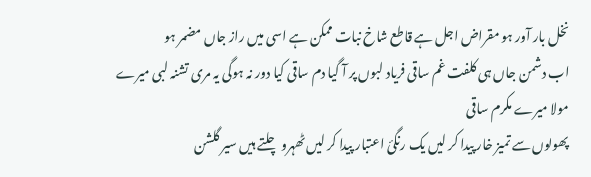نخل بار آور ہو مقراض اجل ہے قاطع شاخ نبات ممکن ہے اسی میں راز جاں مضمر ہو
اب دشمن جاں ہی کلفت غم ساقی فریاد لبوں پر آ گیا دم ساقی کیا دور نہ ہوگی یہ مری تشنہ لبی میرے مولا میرے مکرم ساقی
پھولوں سے تمیز خار پیدا کر لیں یک رنگیٔ اعتبار پیدا کر لیں ٹھہرو چلتے ہیں سیر گلشن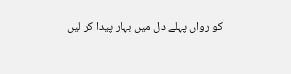کو رواں پہلے دل میں بہار پیدا کر لیں